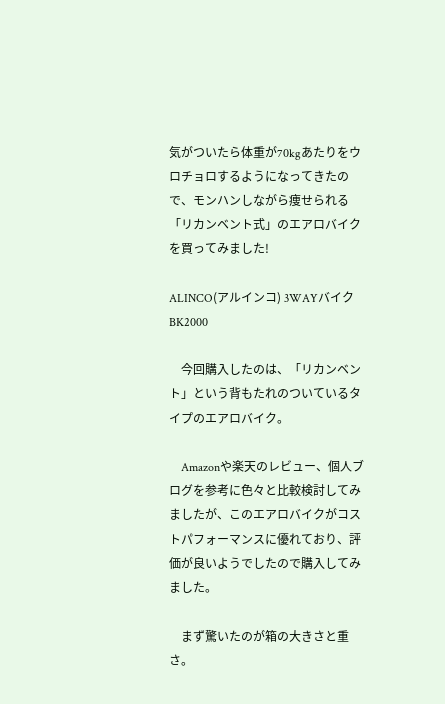気がついたら体重が70kgあたりをウロチョロするようになってきたので、モンハンしながら痩せられる「リカンベント式」のエアロバイクを買ってみました!

ALINCO(アルインコ) 3WAYバイク BK2000

    今回購入したのは、「リカンベント」という背もたれのついているタイプのエアロバイク。

    Amazonや楽天のレビュー、個人ブログを参考に色々と比較検討してみましたが、このエアロバイクがコストパフォーマンスに優れており、評価が良いようでしたので購入してみました。

    まず驚いたのが箱の大きさと重さ。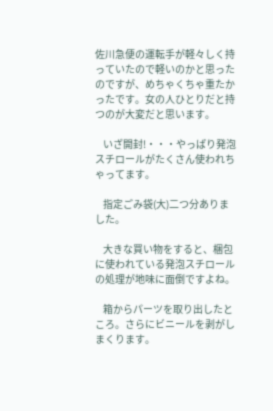佐川急便の運転手が軽々しく持っていたので軽いのかと思ったのですが、めちゃくちゃ重たかったです。女の人ひとりだと持つのが大変だと思います。

    いざ開封!・・・やっぱり発泡スチロールがたくさん使われちゃってます。

    指定ごみ袋(大)二つ分ありました。

    大きな買い物をすると、梱包に使われている発泡スチロールの処理が地味に面倒ですよね。

    箱からパーツを取り出したところ。さらにビニールを剥がしまくります。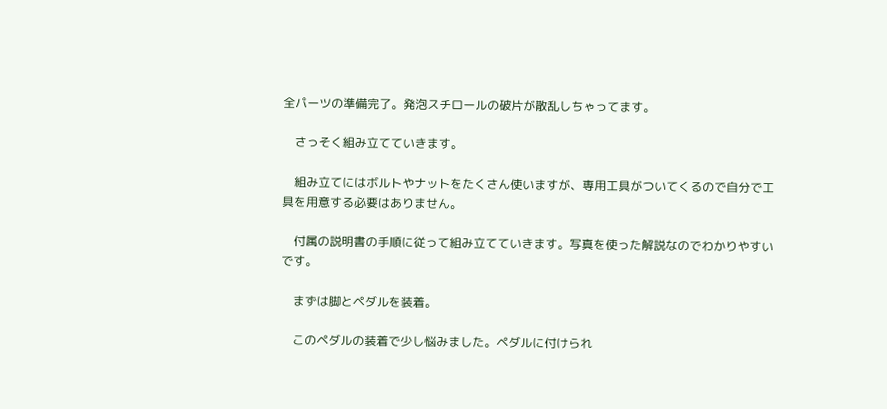全パーツの準備完了。発泡スチロールの破片が散乱しちゃってます。

    さっそく組み立てていきます。

    組み立てにはボルトやナットをたくさん使いますが、専用工具がついてくるので自分で工具を用意する必要はありません。

    付属の説明書の手順に従って組み立てていきます。写真を使った解説なのでわかりやすいです。

    まずは脚とペダルを装着。

    このペダルの装着で少し悩みました。ペダルに付けられ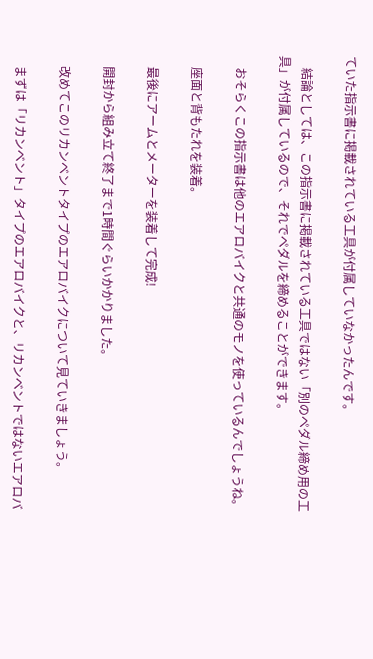ていた指示書に掲載されている工具が付属していなかったんです。

    結論としては、この指示書に掲載されている工具ではない「別のペダル締め用の工具」が付属しているので、それでペダルを締めることができます。

    おそらくこの指示書は他のエアロバイクと共通のモノを使っているんでしょうね。

    座面と背もたれを装着。

    最後にアームとメーターを装着して完成!

    開封から組み立て終了まで1時間ぐらいかかりました。

    改めてこのリカンベントタイプのエアロバイクについて見ていきましょう。

    まずは「リカンベント」タイプのエアロバイクと、リカンベントではないエアロバ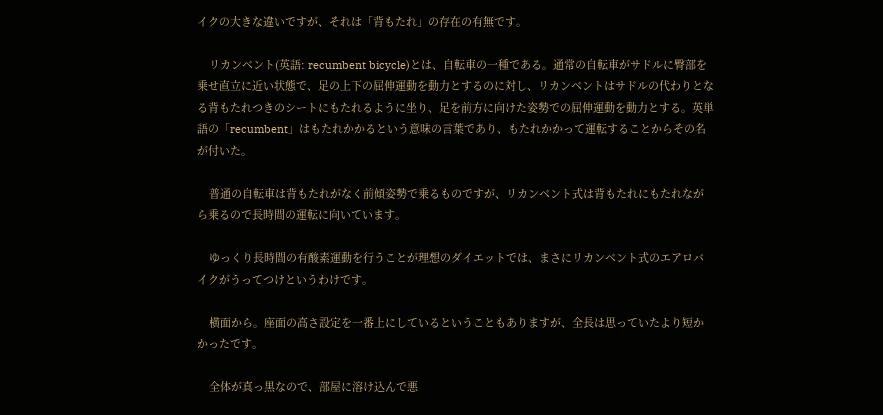イクの大きな違いですが、それは「背もたれ」の存在の有無です。

    リカンベント(英語: recumbent bicycle)とは、自転車の一種である。通常の自転車がサドルに臀部を乗せ直立に近い状態で、足の上下の屈伸運動を動力とするのに対し、リカンベントはサドルの代わりとなる背もたれつきのシートにもたれるように坐り、足を前方に向けた姿勢での屈伸運動を動力とする。英単語の「recumbent」はもたれかかるという意味の言葉であり、もたれかかって運転することからその名が付いた。

    普通の自転車は背もたれがなく前傾姿勢で乗るものですが、リカンベント式は背もたれにもたれながら乗るので長時間の運転に向いています。

    ゆっくり長時間の有酸素運動を行うことが理想のダイエットでは、まさにリカンベント式のエアロバイクがうってつけというわけです。

    横面から。座面の高さ設定を一番上にしているということもありますが、全長は思っていたより短かかったです。

    全体が真っ黒なので、部屋に溶け込んで悪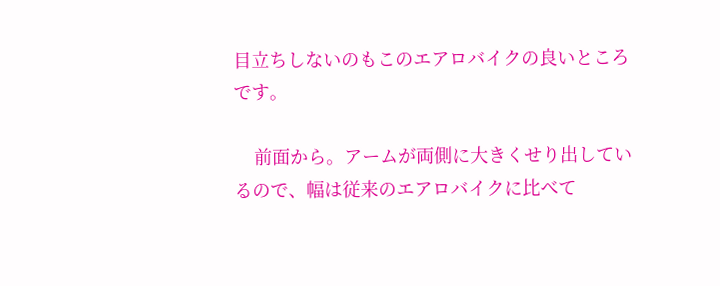目立ちしないのもこのエアロバイクの良いところです。

    前面から。アームが両側に大きくせり出しているので、幅は従来のエアロバイクに比べて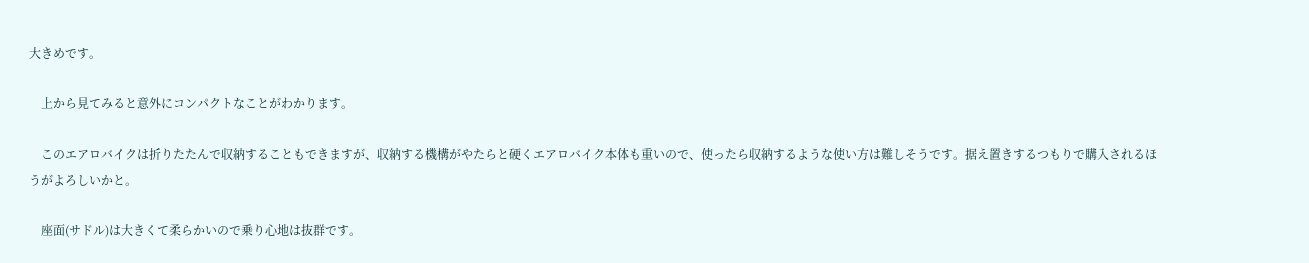大きめです。

    上から見てみると意外にコンパクトなことがわかります。

    このエアロバイクは折りたたんで収納することもできますが、収納する機構がやたらと硬くエアロバイク本体も重いので、使ったら収納するような使い方は難しそうです。据え置きするつもりで購入されるほうがよろしいかと。

    座面(サドル)は大きくて柔らかいので乗り心地は抜群です。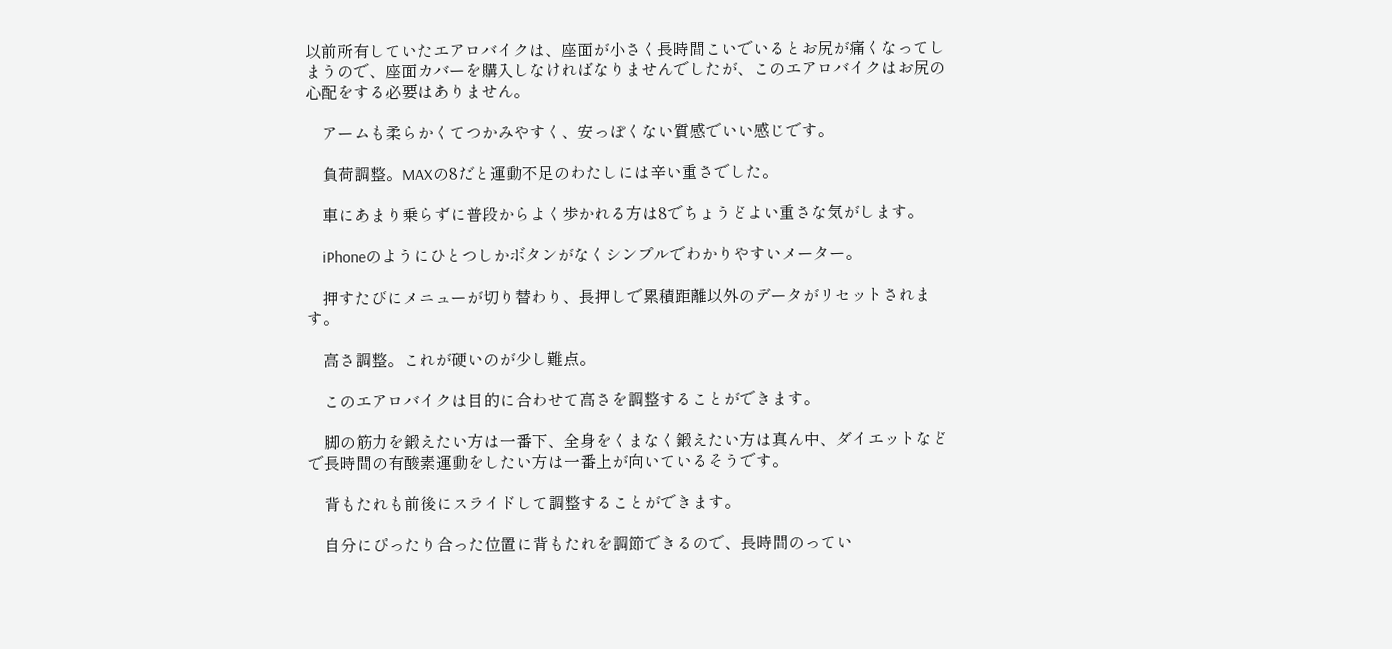以前所有していたエアロバイクは、座面が小さく長時間こいでいるとお尻が痛くなってしまうので、座面カバーを購入しなければなりませんでしたが、このエアロバイクはお尻の心配をする必要はありません。

    アームも柔らかくてつかみやすく、安っぽくない質感でいい感じです。

    負荷調整。MAXの8だと運動不足のわたしには辛い重さでした。

    車にあまり乗らずに普段からよく歩かれる方は8でちょうどよい重さな気がします。

    iPhoneのようにひとつしかボタンがなくシンプルでわかりやすいメーター。

    押すたびにメニューが切り替わり、長押しで累積距離以外のデータがリセットされます。

    高さ調整。これが硬いのが少し難点。

    このエアロバイクは目的に合わせて高さを調整することができます。

    脚の筋力を鍛えたい方は一番下、全身をくまなく鍛えたい方は真ん中、ダイエットなどで長時間の有酸素運動をしたい方は一番上が向いているそうです。

    背もたれも前後にスライドして調整することができます。

    自分にぴったり合った位置に背もたれを調節できるので、長時間のってい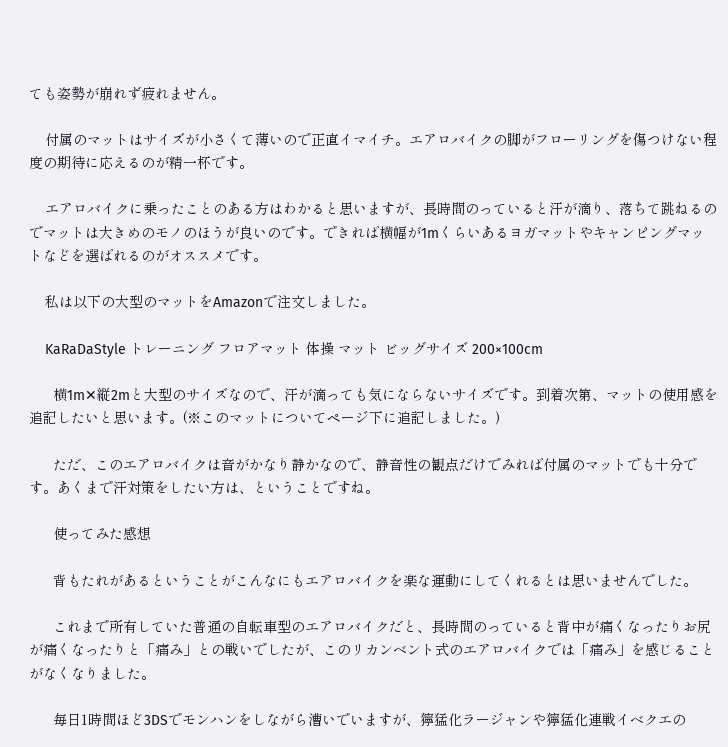ても姿勢が崩れず疲れません。

    付属のマットはサイズが小さくて薄いので正直イマイチ。エアロバイクの脚がフローリングを傷つけない程度の期待に応えるのが精一杯です。

    エアロバイクに乗ったことのある方はわかると思いますが、長時間のっていると汗が滴り、落ちて跳ねるのでマットは大きめのモノのほうが良いのです。できれば横幅が1mくらいあるヨガマットやキャンピングマットなどを選ばれるのがオススメです。

    私は以下の大型のマットをAmazonで注文しました。

    KaRaDaStyle トレーニング フロアマット 体操 マット ビッグサイズ 200×100cm

      横1m✕縦2mと大型のサイズなので、汗が滴っても気にならないサイズです。到着次第、マットの使用感を追記したいと思います。(※このマットについてページ下に追記しました。)

      ただ、このエアロバイクは音がかなり静かなので、静音性の観点だけでみれば付属のマットでも十分です。あくまで汗対策をしたい方は、ということですね。

      使ってみた感想

      背もたれがあるということがこんなにもエアロバイクを楽な運動にしてくれるとは思いませんでした。

      これまで所有していた普通の自転車型のエアロバイクだと、長時間のっていると背中が痛くなったりお尻が痛くなったりと「痛み」との戦いでしたが、このリカンベント式のエアロバイクでは「痛み」を感じることがなくなりました。

      毎日1時間ほど3DSでモンハンをしながら漕いでいますが、獰猛化ラージャンや獰猛化連戦イベクエの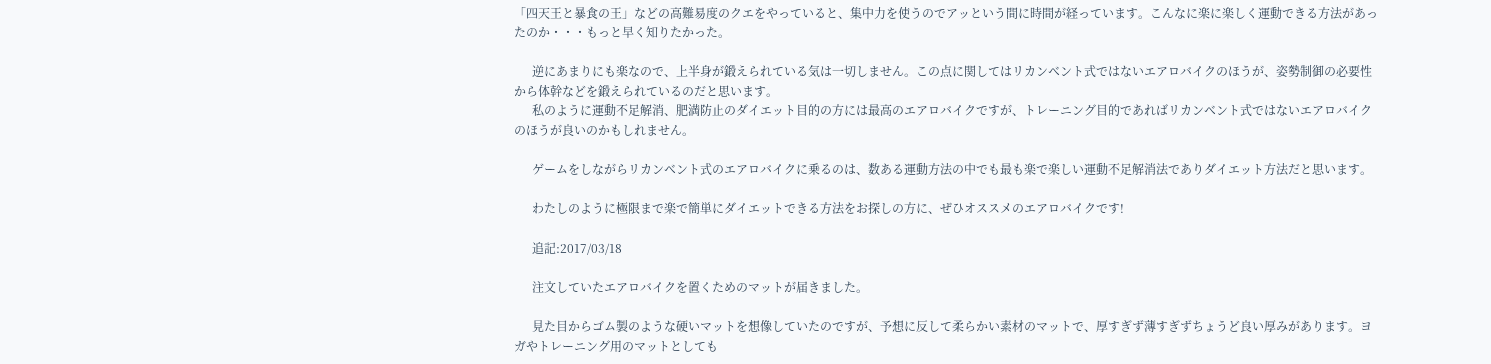「四天王と暴食の王」などの高難易度のクエをやっていると、集中力を使うのでアッという間に時間が経っています。こんなに楽に楽しく運動できる方法があったのか・・・もっと早く知りたかった。

      逆にあまりにも楽なので、上半身が鍛えられている気は一切しません。この点に関してはリカンベント式ではないエアロバイクのほうが、姿勢制御の必要性から体幹などを鍛えられているのだと思います。
      私のように運動不足解消、肥満防止のダイエット目的の方には最高のエアロバイクですが、トレーニング目的であればリカンベント式ではないエアロバイクのほうが良いのかもしれません。

      ゲームをしながらリカンベント式のエアロバイクに乗るのは、数ある運動方法の中でも最も楽で楽しい運動不足解消法でありダイエット方法だと思います。

      わたしのように極限まで楽で簡単にダイエットできる方法をお探しの方に、ぜひオススメのエアロバイクです!

      追記:2017/03/18

      注文していたエアロバイクを置くためのマットが届きました。

      見た目からゴム製のような硬いマットを想像していたのですが、予想に反して柔らかい素材のマットで、厚すぎず薄すぎずちょうど良い厚みがあります。ヨガやトレーニング用のマットとしても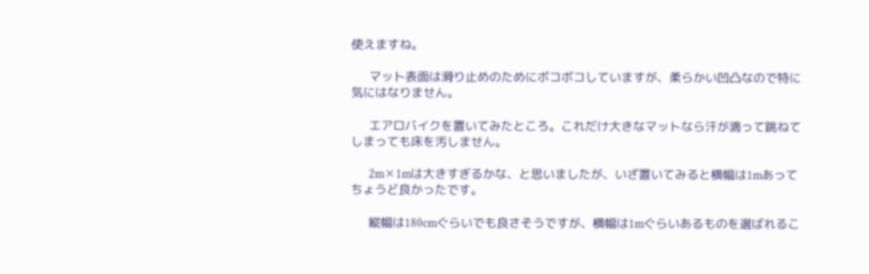使えますね。

      マット表面は滑り止めのためにボコボコしていますが、柔らかい凹凸なので特に気にはなりません。

      エアロバイクを置いてみたところ。これだけ大きなマットなら汗が滴って跳ねてしまっても床を汚しません。

      2m✕1mは大きすぎるかな、と思いましたが、いざ置いてみると横幅は1mあってちょうど良かったです。

      縦幅は180cmぐらいでも良さそうですが、横幅は1mぐらいあるものを選ばれるこ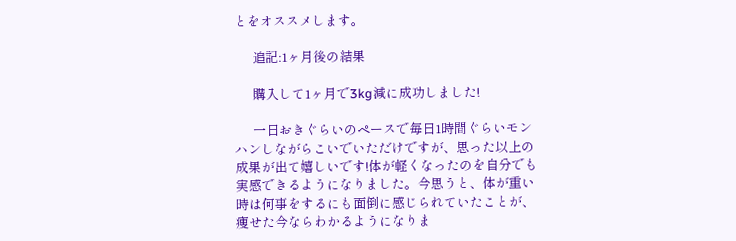とをオススメします。

      追記:1ヶ月後の結果

      購入して1ヶ月で3kg減に成功しました!

      一日おきぐらいのペースで毎日1時間ぐらいモンハンしながらこいでいただけですが、思った以上の成果が出て嬉しいです!体が軽くなったのを自分でも実感できるようになりました。今思うと、体が重い時は何事をするにも面倒に感じられていたことが、痩せた今ならわかるようになりま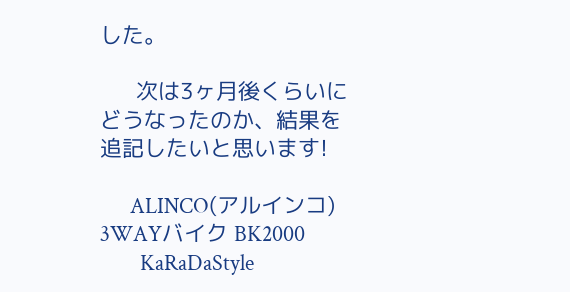した。

      次は3ヶ月後くらいにどうなったのか、結果を追記したいと思います!

      ALINCO(アルインコ) 3WAYバイク BK2000
        KaRaDaStyle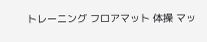トレーニング フロアマット 体操 マッ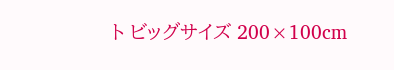ト ビッグサイズ 200×100cm